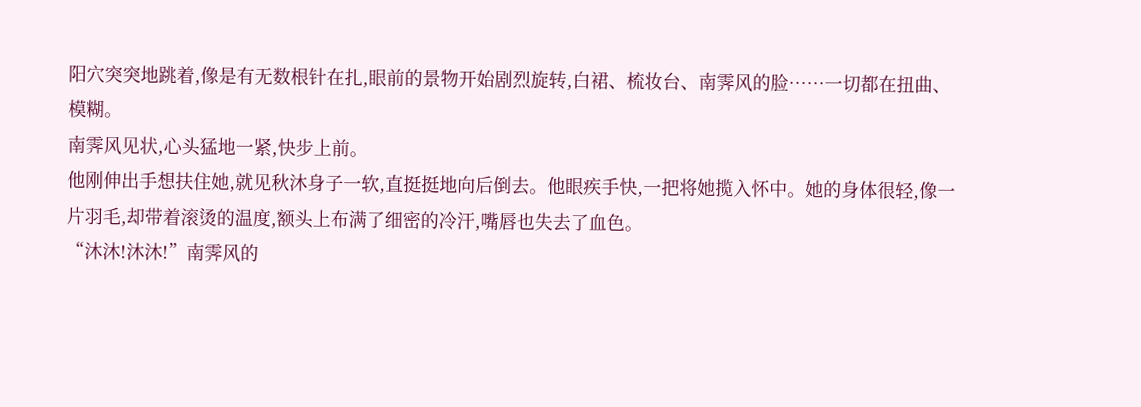阳穴突突地跳着,像是有无数根针在扎,眼前的景物开始剧烈旋转,白裙、梳妆台、南霁风的脸……一切都在扭曲、模糊。
南霁风见状,心头猛地一紧,快步上前。
他刚伸出手想扶住她,就见秋沐身子一软,直挺挺地向后倒去。他眼疾手快,一把将她揽入怀中。她的身体很轻,像一片羽毛,却带着滚烫的温度,额头上布满了细密的冷汗,嘴唇也失去了血色。
“沐沐!沐沐!”南霁风的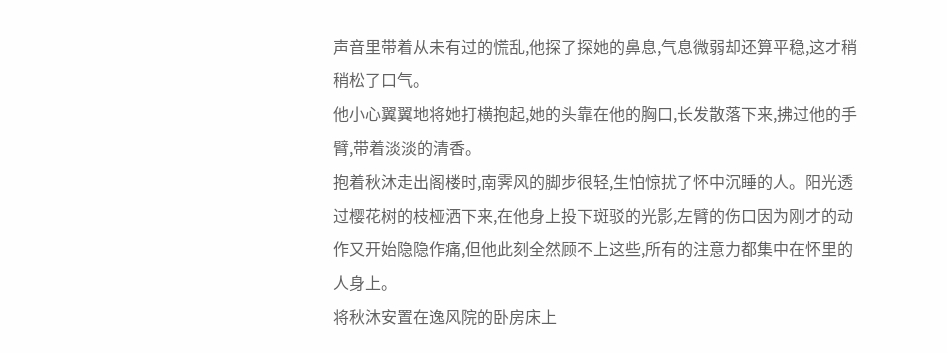声音里带着从未有过的慌乱,他探了探她的鼻息,气息微弱却还算平稳,这才稍稍松了口气。
他小心翼翼地将她打横抱起,她的头靠在他的胸口,长发散落下来,拂过他的手臂,带着淡淡的清香。
抱着秋沐走出阁楼时,南霁风的脚步很轻,生怕惊扰了怀中沉睡的人。阳光透过樱花树的枝桠洒下来,在他身上投下斑驳的光影,左臂的伤口因为刚才的动作又开始隐隐作痛,但他此刻全然顾不上这些,所有的注意力都集中在怀里的人身上。
将秋沐安置在逸风院的卧房床上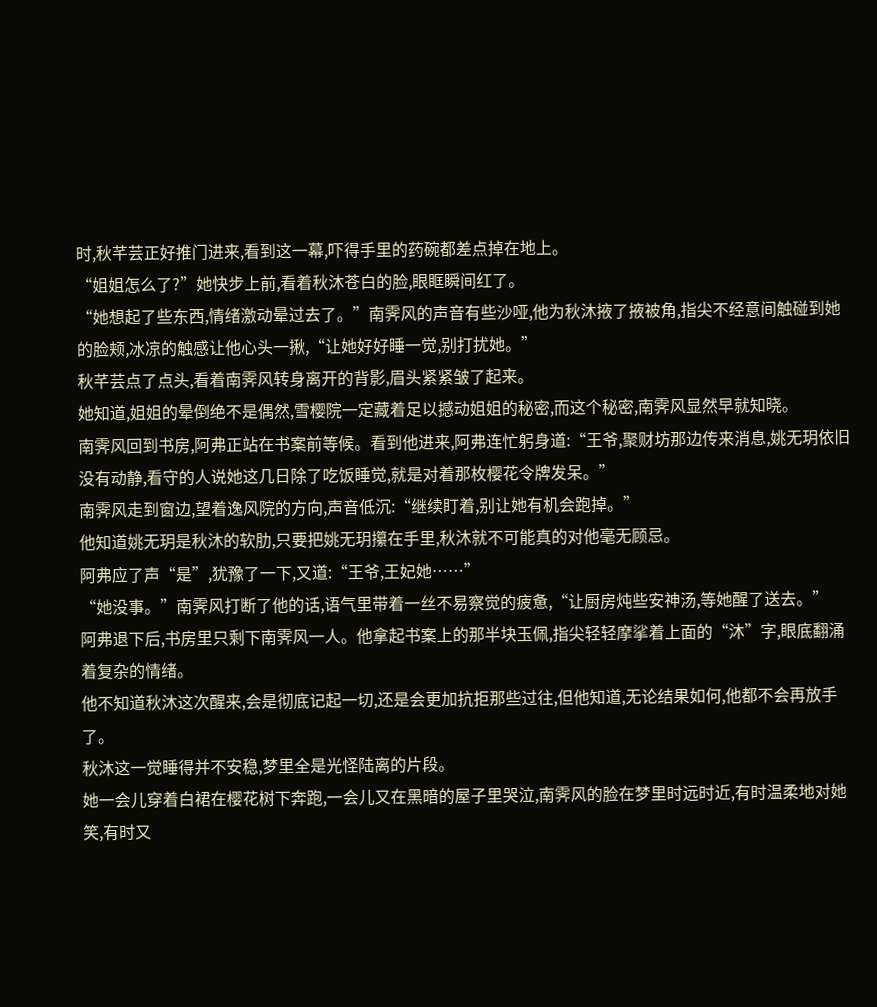时,秋芊芸正好推门进来,看到这一幕,吓得手里的药碗都差点掉在地上。
“姐姐怎么了?”她快步上前,看着秋沐苍白的脸,眼眶瞬间红了。
“她想起了些东西,情绪激动晕过去了。”南霁风的声音有些沙哑,他为秋沐掖了掖被角,指尖不经意间触碰到她的脸颊,冰凉的触感让他心头一揪,“让她好好睡一觉,别打扰她。”
秋芊芸点了点头,看着南霁风转身离开的背影,眉头紧紧皱了起来。
她知道,姐姐的晕倒绝不是偶然,雪樱院一定藏着足以撼动姐姐的秘密,而这个秘密,南霁风显然早就知晓。
南霁风回到书房,阿弗正站在书案前等候。看到他进来,阿弗连忙躬身道:“王爷,聚财坊那边传来消息,姚无玥依旧没有动静,看守的人说她这几日除了吃饭睡觉,就是对着那枚樱花令牌发呆。”
南霁风走到窗边,望着逸风院的方向,声音低沉:“继续盯着,别让她有机会跑掉。”
他知道姚无玥是秋沐的软肋,只要把姚无玥攥在手里,秋沐就不可能真的对他毫无顾忌。
阿弗应了声“是”,犹豫了一下,又道:“王爷,王妃她……”
“她没事。”南霁风打断了他的话,语气里带着一丝不易察觉的疲惫,“让厨房炖些安神汤,等她醒了送去。”
阿弗退下后,书房里只剩下南霁风一人。他拿起书案上的那半块玉佩,指尖轻轻摩挲着上面的“沐”字,眼底翻涌着复杂的情绪。
他不知道秋沐这次醒来,会是彻底记起一切,还是会更加抗拒那些过往,但他知道,无论结果如何,他都不会再放手了。
秋沐这一觉睡得并不安稳,梦里全是光怪陆离的片段。
她一会儿穿着白裙在樱花树下奔跑,一会儿又在黑暗的屋子里哭泣,南霁风的脸在梦里时远时近,有时温柔地对她笑,有时又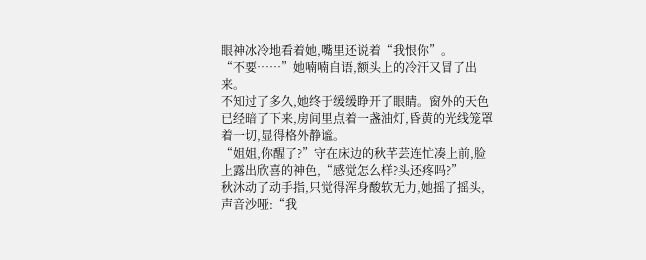眼神冰冷地看着她,嘴里还说着“我恨你”。
“不要……”她喃喃自语,额头上的冷汗又冒了出来。
不知过了多久,她终于缓缓睁开了眼睛。窗外的天色已经暗了下来,房间里点着一盏油灯,昏黄的光线笼罩着一切,显得格外静谧。
“姐姐,你醒了?”守在床边的秋芊芸连忙凑上前,脸上露出欣喜的神色,“感觉怎么样?头还疼吗?”
秋沐动了动手指,只觉得浑身酸软无力,她摇了摇头,声音沙哑:“我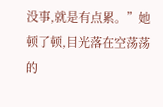没事,就是有点累。”她顿了顿,目光落在空荡荡的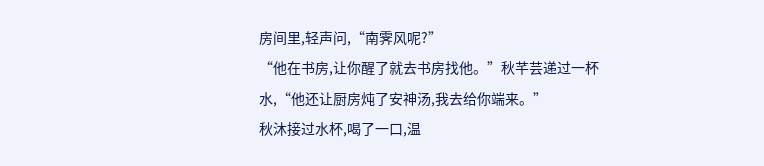房间里,轻声问,“南霁风呢?”
“他在书房,让你醒了就去书房找他。”秋芊芸递过一杯水,“他还让厨房炖了安神汤,我去给你端来。”
秋沐接过水杯,喝了一口,温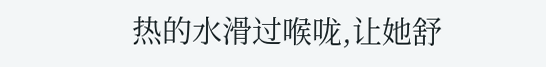热的水滑过喉咙,让她舒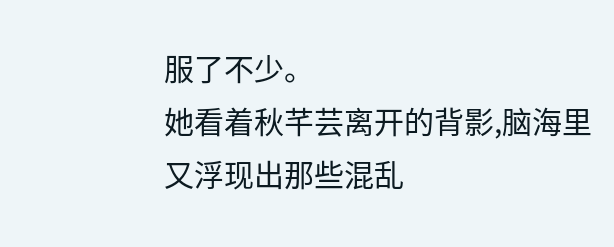服了不少。
她看着秋芊芸离开的背影,脑海里又浮现出那些混乱